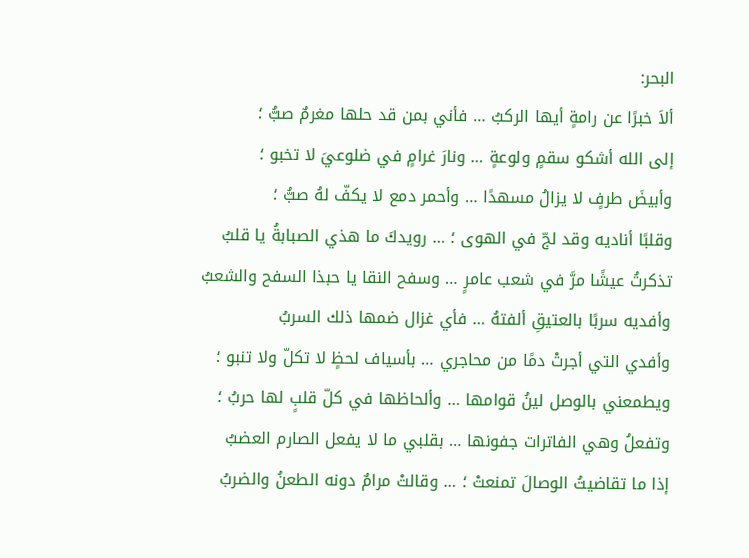البحر:
ألاَ خبرًا عن رامةٍ أيها الركبُ … فأني بمن قد حلها مغرمٌ صبُّ ؛
إلى الله أشكو سقمٍ ولوعةٍ … ونارَ غرامٍ في ضلوعيَ لا تخبو ؛
وأبيضَ طرفٍ لا يزالُ مسهدًا … وأحمر دمع لا يكفّ لهُ صبُّ ؛
وقلبًا أناديه وقد لجّ في الهوى ؛ … رويدكَ ما هذي الصبابةُ يا قلبُ
تذكرتُ عيشًا مرَّ في شعب عامرٍ … وسفح النقا يا حبذا السفح والشعبُ
وأفديه سربًا بالعتيقِ ألفتهُ … فأي غزال ضمها ذلك السربُ
وأفدي التي أجرتْ دمًا من محاجري … بأسياف لحظٍ لا تكلّ ولا تنبو ؛
ويطمعني بالوصل لينُ قوامها … وألحاظها في كلّ قلبٍ لها حربُ ؛
وتفعلُ وهي الفاترات جفونها … بقلبي ما لا يفعل الصارم العضبُ
إذا ما تقاضيتُ الوصالَ تمنعتْ ؛ … وقالتْ مرامٌ دونه الطعنُ والضربُ